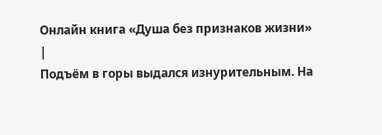Онлайн книга «Душа без признаков жизни»
|
Подъём в горы выдался изнурительным. На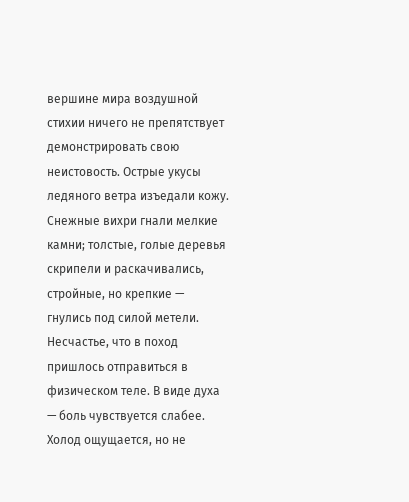вершине мира воздушной стихии ничего не препятствует демонстрировать свою неистовость. Острые укусы ледяного ветра изъедали кожу. Снежные вихри гнали мелкие камни; толстые, голые деревья скрипели и раскачивались, стройные, но крепкие — гнулись под силой метели. Несчастье, что в поход пришлось отправиться в физическом теле. В виде духа — боль чувствуется слабее. Холод ощущается, но не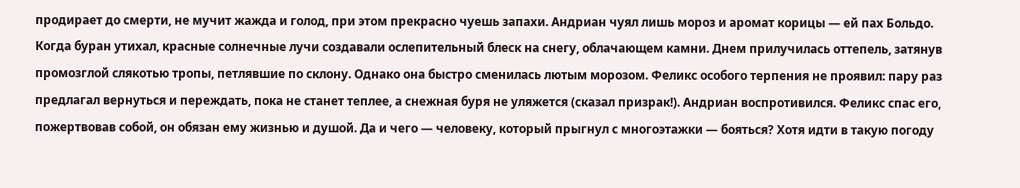продирает до смерти, не мучит жажда и голод, при этом прекрасно чуешь запахи. Андриан чуял лишь мороз и аромат корицы — ей пах Больдо. Когда буран утихал, красные солнечные лучи создавали ослепительный блеск на снегу, облачающем камни. Днем прилучилась оттепель, затянув промозглой слякотью тропы, петлявшие по склону. Однако она быстро сменилась лютым морозом. Феликс особого терпения не проявил: пару раз предлагал вернуться и переждать, пока не станет теплее, а снежная буря не уляжется (сказал призрак!). Андриан воспротивился. Феликс спас его, пожертвовав собой, он обязан ему жизнью и душой. Да и чего — человеку, который прыгнул с многоэтажки — бояться? Хотя идти в такую погоду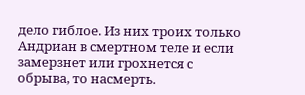дело гиблое. Из них троих только Андриан в смертном теле и если замерзнет или грохнется с обрыва, то насмерть.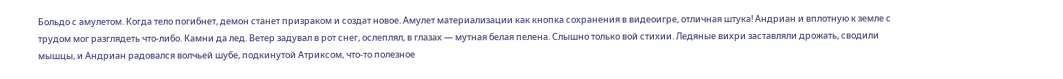Больдо с амулетом. Когда тело погибнет, демон станет призраком и создат новое. Амулет материализации как кнопка сохранения в видеоигре, отличная штука! Андриан и вплотную к земле с трудом мог разглядеть что-либо. Камни да лед. Ветер задувал в рот снег, ослеплял, в глазах — мутная белая пелена. Слышно только вой стихии. Ледяные вихри заставляли дрожать, сводили мышцы, и Андриан радовался волчьей шубе, подкинутой Атриксом, что-то полезное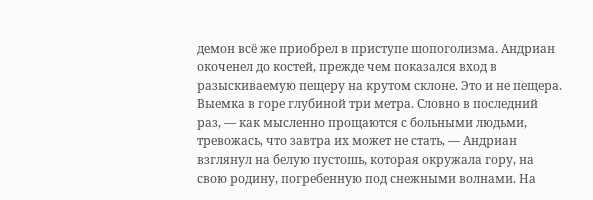демон всё же приобрел в приступе шопоголизма. Андриан окоченел до костей, прежде чем показался вход в разыскиваемую пещеру на крутом склоне. Это и не пещера. Выемка в горе глубиной три метра. Словно в последний раз, — как мысленно прощаются с больными людьми, тревожась, что завтра их может не стать, — Андриан взглянул на белую пустошь, которая окружала гору, на свою родину, погребенную под снежными волнами. На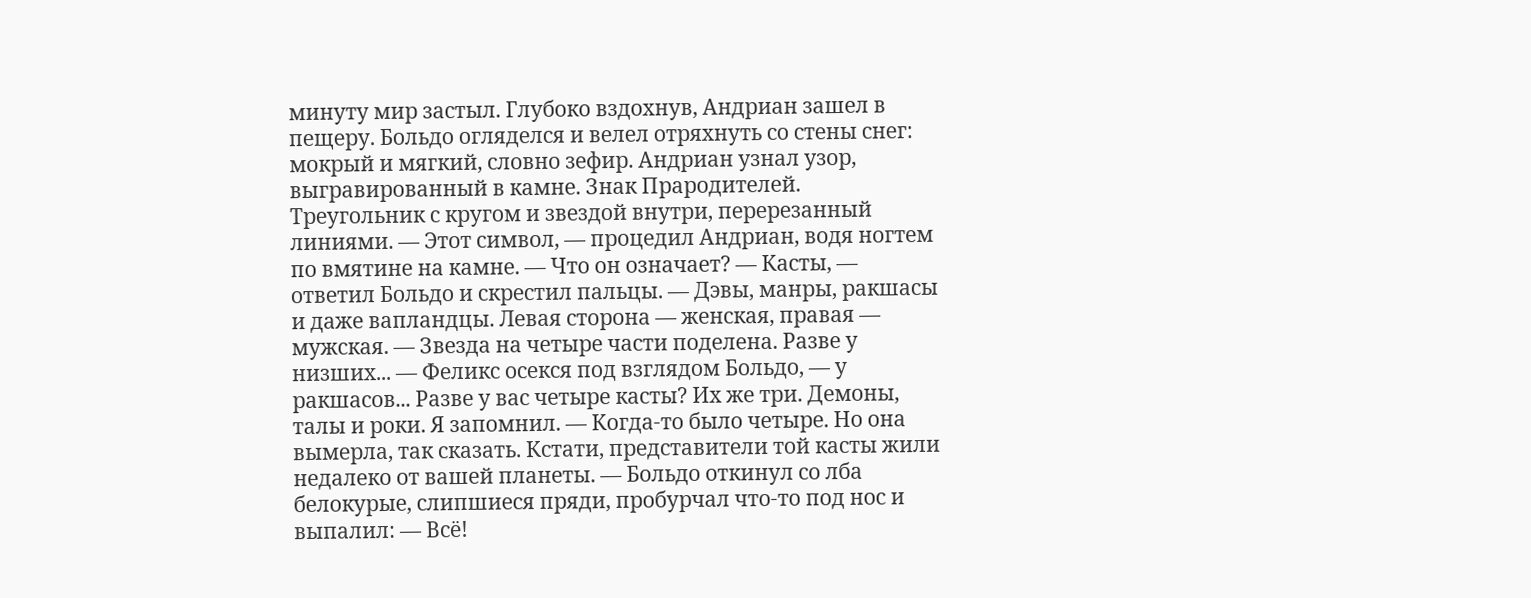минуту мир застыл. Глубоко вздохнув, Андриан зашел в пещеру. Больдо огляделся и велел отряхнуть со стены снег: мокрый и мягкий, словно зефир. Андриан узнал узор, выгравированный в камне. Знак Прародителей. Треугольник с кругом и звездой внутри, перерезанный линиями. — Этот символ, — процедил Андриан, водя ногтем по вмятине на камне. — Что он означает? — Касты, — ответил Больдо и скрестил пальцы. — Дэвы, манры, ракшасы и даже вапландцы. Левая сторона — женская, правая — мужская. — Звезда на четыре части поделена. Разве у низших... — Феликс осекся под взглядом Больдо, — у ракшасов... Разве у вас четыре касты? Их же три. Демоны, талы и роки. Я запомнил. — Когда-то было четыре. Но она вымерла, так сказать. Кстати, представители той касты жили недалеко от вашей планеты. — Больдо откинул со лба белокурые, слипшиеся пряди, пробурчал что-то под нос и выпалил: — Всё!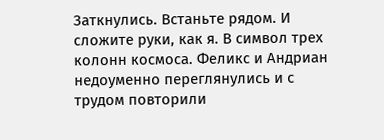Заткнулись. Встаньте рядом. И сложите руки, как я. В символ трех колонн космоса. Феликс и Андриан недоуменно переглянулись и с трудом повторили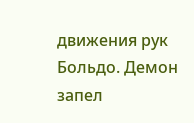движения рук Больдо. Демон запел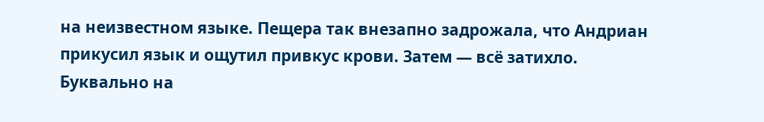на неизвестном языке. Пещера так внезапно задрожала, что Андриан прикусил язык и ощутил привкус крови. Затем — всё затихло. Буквально на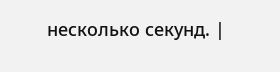несколько секунд. |